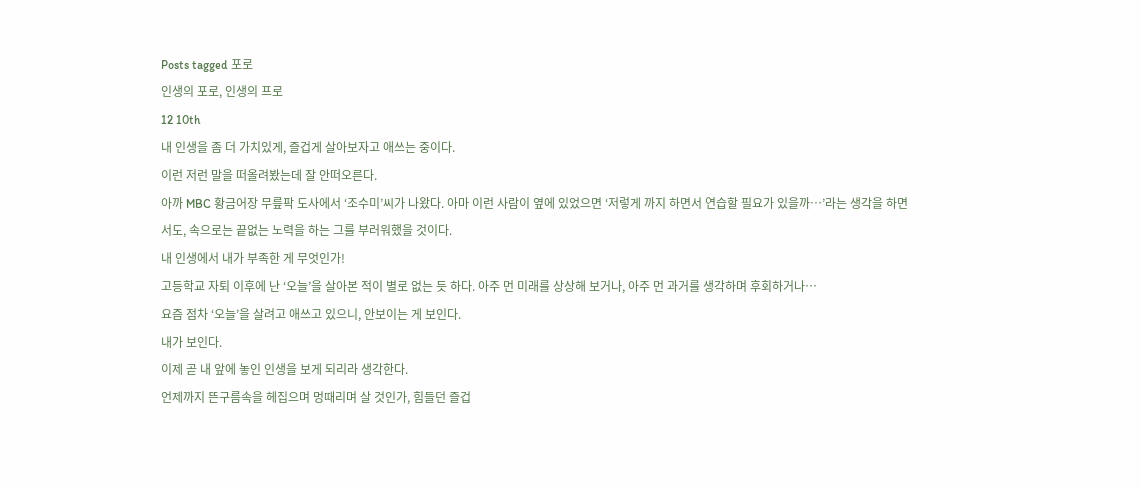Posts tagged 포로
인생의 포로, 인생의 프로
12 10th
내 인생을 좀 더 가치있게, 즐겁게 살아보자고 애쓰는 중이다.
이런 저런 말을 떠올려봤는데 잘 안떠오른다.
아까 MBC 황금어장 무릎팍 도사에서 ‘조수미’씨가 나왔다. 아마 이런 사람이 옆에 있었으면 ‘저렇게 까지 하면서 연습할 필요가 있을까…’라는 생각을 하면서도, 속으로는 끝없는 노력을 하는 그를 부러워했을 것이다.
내 인생에서 내가 부족한 게 무엇인가!
고등학교 자퇴 이후에 난 ‘오늘’을 살아본 적이 별로 없는 듯 하다. 아주 먼 미래를 상상해 보거나, 아주 먼 과거를 생각하며 후회하거나…
요즘 점차 ‘오늘’을 살려고 애쓰고 있으니, 안보이는 게 보인다.
내가 보인다.
이제 곧 내 앞에 놓인 인생을 보게 되리라 생각한다.
언제까지 뜬구름속을 헤집으며 멍때리며 살 것인가, 힘들던 즐겁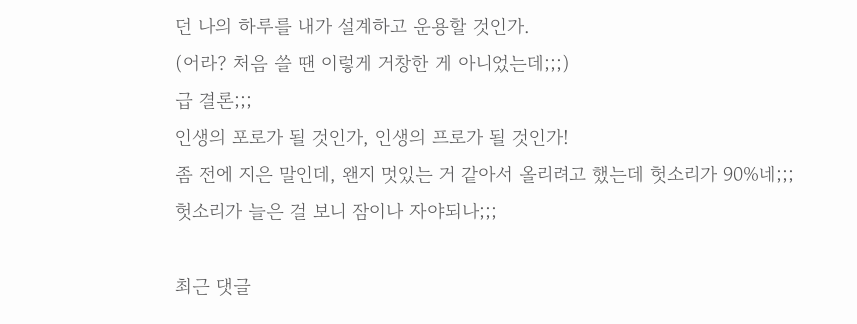던 나의 하루를 내가 설계하고 운용할 것인가.
(어라? 처음 쓸 땐 이렇게 거창한 게 아니었는데;;;)
급 결론;;;
인생의 포로가 될 것인가, 인생의 프로가 될 것인가!
좀 전에 지은 말인데, 왠지 멋있는 거 같아서 올리려고 했는데 헛소리가 90%네;;;
헛소리가 늘은 걸 보니 잠이나 자야되나;;;

최근 댓글